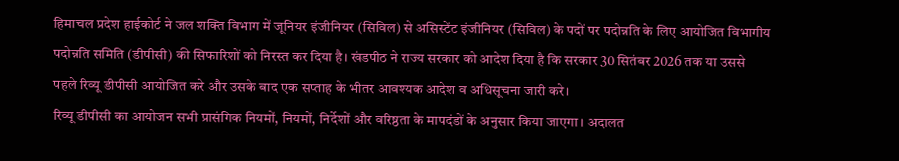हिमाचल प्रदेश हाईकोर्ट ने जल शक्ति विभाग में जूनियर इंजीनियर (सिविल) से असिस्टेंट इंजीनियर (सिविल) के पदों पर पदोन्नति के लिए आयोजित विभागीय पदोन्नति समिति (डीपीसी) की सिफारिशों को निरस्त कर दिया है। खंडपीठ ने राज्य सरकार को आदेश दिया है कि सरकार 30 सितंबर 2026 तक या उससे पहले रिव्यू डीपीसी आयोजित करे और उसके बाद एक सप्ताह के भीतर आवश्यक आदेश व अधिसूचना जारी करे।
रिव्यू डीपीसी का आयोजन सभी प्रासंगिक नियमों, नियमों, निर्देशों और वरिष्ठता के मापदंडों के अनुसार किया जाएगा। अदालत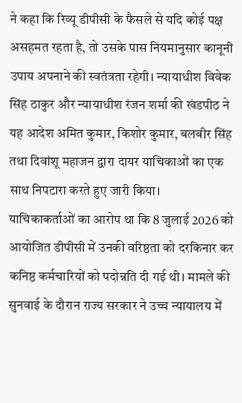ने कहा कि रिव्यू डीपीसी के फैसले से यदि कोई पक्ष असहमत रहता है, तो उसके पास नियमानुसार कानूनी उपाय अपनाने की स्वतंत्रता रहेगी। न्यायाधीश विवेक सिंह ठाकुर और न्यायाधीश रंजन शर्मा की खंडपीठ ने यह आदेश अमित कुमार, किशोर कुमार, बलबीर सिंह तथा दिवांशू महाजन द्वारा दायर याचिकाओं का एक साथ निपटारा करते हुए जारी किया।
याचिकाकर्ताओं का आरोप था कि 8 जुलाई 2026 को आयोजित डीपीसी में उनकी वरिष्ठता को दरकिनार कर कनिष्ठ कर्मचारियों को पदोन्नति दी गई थी। मामले की सुनवाई के दौरान राज्य सरकार ने उच्च न्यायालय में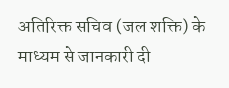अतिरिक्त सचिव (जल शक्ति) के माध्यम से जानकारी दी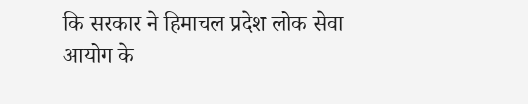कि सरकार ने हिमाचल प्रदेश लोक सेवा आयोग के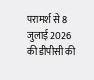परामर्श से 8 जुलाई 2026 की डीपीसी की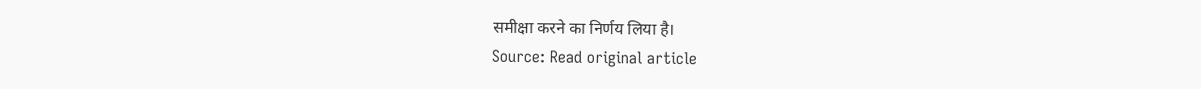समीक्षा करने का निर्णय लिया है।
Source: Read original article